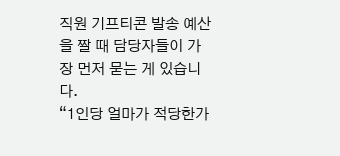직원 기프티콘 발송 예산을 짤 때 담당자들이 가장 먼저 묻는 게 있습니다.
“1인당 얼마가 적당한가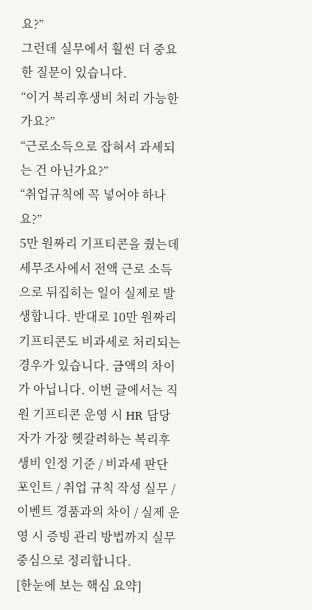요?”
그런데 실무에서 훨씬 더 중요한 질문이 있습니다.
“이거 복리후생비 처리 가능한가요?”
“근로소득으로 잡혀서 과세되는 건 아닌가요?”
“취업규칙에 꼭 넣어야 하나요?”
5만 원짜리 기프티콘을 줬는데 세무조사에서 전액 근로 소득으로 뒤집히는 일이 실제로 발생합니다. 반대로 10만 원짜리 기프티콘도 비과세로 처리되는 경우가 있습니다. 금액의 차이가 아닙니다. 이번 글에서는 직원 기프티콘 운영 시 HR 담당자가 가장 헷갈려하는 복리후생비 인정 기준 / 비과세 판단 포인트 / 취업 규칙 작성 실무 / 이벤트 경품과의 차이 / 실제 운영 시 증빙 관리 방법까지 실무 중심으로 정리합니다.
[한눈에 보는 핵심 요약]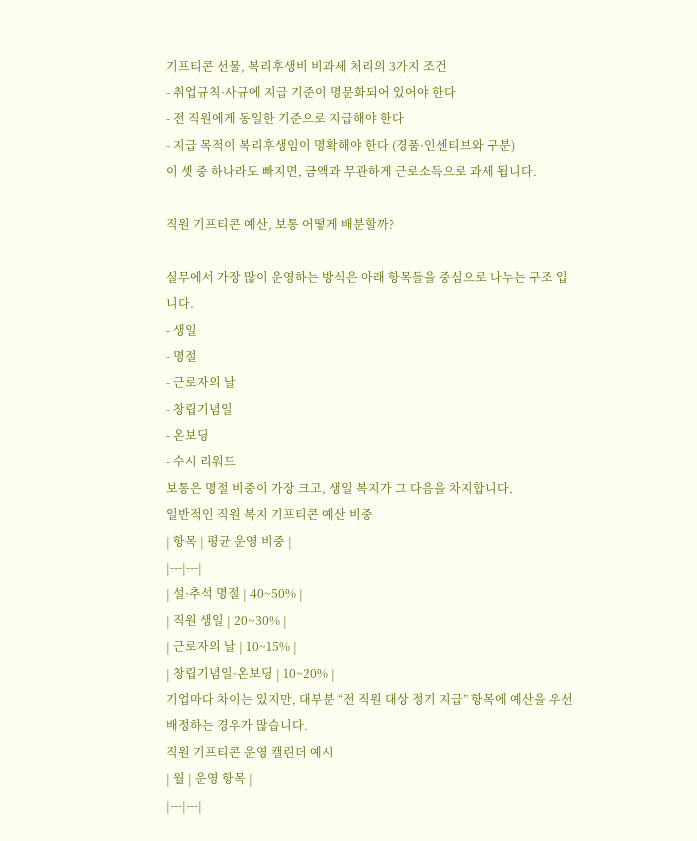기프티콘 선물, 복리후생비 비과세 처리의 3가지 조건
- 취업규칙·사규에 지급 기준이 명문화되어 있어야 한다
- 전 직원에게 동일한 기준으로 지급해야 한다
- 지급 목적이 복리후생임이 명확해야 한다 (경품·인센티브와 구분)
이 셋 중 하나라도 빠지면, 금액과 무관하게 근로소득으로 과세 됩니다.

직원 기프티콘 예산, 보통 어떻게 배분할까?

실무에서 가장 많이 운영하는 방식은 아래 항목들을 중심으로 나누는 구조 입니다.
- 생일
- 명절
- 근로자의 날
- 창립기념일
- 온보딩
- 수시 리워드
보통은 명절 비중이 가장 크고, 생일 복지가 그 다음을 차지합니다.
일반적인 직원 복지 기프티콘 예산 비중
| 항목 | 평균 운영 비중 |
|---|---|
| 설·추석 명절 | 40~50% |
| 직원 생일 | 20~30% |
| 근로자의 날 | 10~15% |
| 창립기념일·온보딩 | 10~20% |
기업마다 차이는 있지만, 대부분 “전 직원 대상 정기 지급” 항목에 예산을 우선 배정하는 경우가 많습니다.
직원 기프티콘 운영 캘린더 예시
| 월 | 운영 항목 |
|---|---|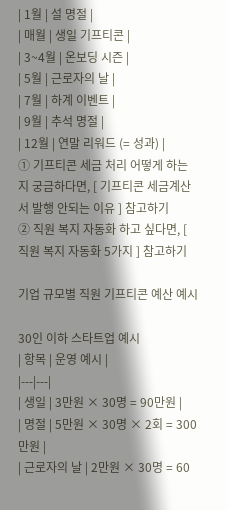| 1월 | 설 명절 |
| 매월 | 생일 기프티콘 |
| 3~4월 | 온보딩 시즌 |
| 5월 | 근로자의 날 |
| 7월 | 하계 이벤트 |
| 9월 | 추석 명절 |
| 12월 | 연말 리워드 (= 성과) |
➀ 기프티콘 세금 처리 어떻게 하는지 궁금하다면, [ 기프티콘 세금계산서 발행 안되는 이유 ] 참고하기
➁ 직원 복지 자동화 하고 싶다면, [ 직원 복지 자동화 5가지 ] 참고하기

기업 규모별 직원 기프티콘 예산 예시

30인 이하 스타트업 예시
| 항목 | 운영 예시 |
|---|---|
| 생일 | 3만원 × 30명 = 90만원 |
| 명절 | 5만원 × 30명 × 2회 = 300만원 |
| 근로자의 날 | 2만원 × 30명 = 60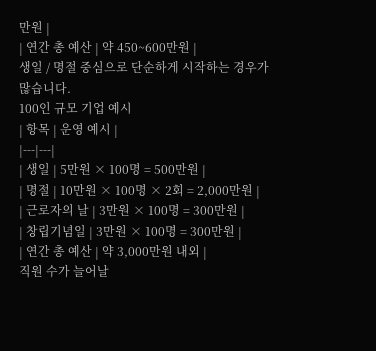만원 |
| 연간 총 예산 | 약 450~600만원 |
생일 / 명절 중심으로 단순하게 시작하는 경우가 많습니다.
100인 규모 기업 예시
| 항목 | 운영 예시 |
|---|---|
| 생일 | 5만원 × 100명 = 500만원 |
| 명절 | 10만원 × 100명 × 2회 = 2,000만원 |
| 근로자의 날 | 3만원 × 100명 = 300만원 |
| 창립기념일 | 3만원 × 100명 = 300만원 |
| 연간 총 예산 | 약 3,000만원 내외 |
직원 수가 늘어날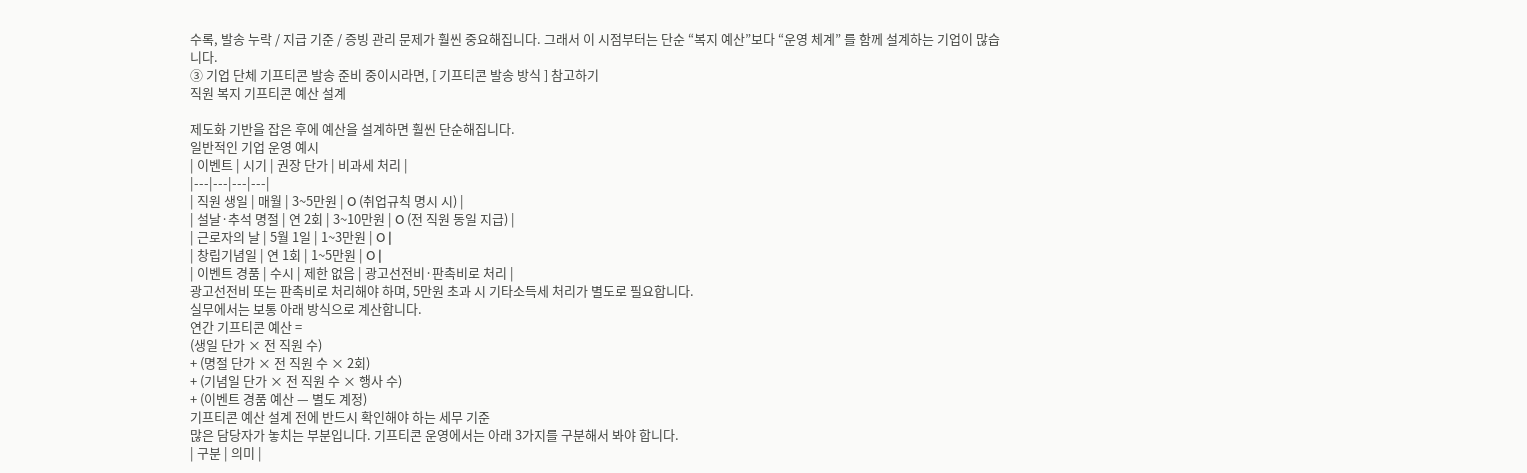수록, 발송 누락 / 지급 기준 / 증빙 관리 문제가 훨씬 중요해집니다. 그래서 이 시점부터는 단순 “복지 예산”보다 “운영 체계” 를 함께 설계하는 기업이 많습니다.
➂ 기업 단체 기프티콘 발송 준비 중이시라면, [ 기프티콘 발송 방식 ] 참고하기
직원 복지 기프티콘 예산 설계

제도화 기반을 잡은 후에 예산을 설계하면 훨씬 단순해집니다.
일반적인 기업 운영 예시
| 이벤트 | 시기 | 권장 단가 | 비과세 처리 |
|---|---|---|---|
| 직원 생일 | 매월 | 3~5만원 | O (취업규칙 명시 시) |
| 설날·추석 명절 | 연 2회 | 3~10만원 | O (전 직원 동일 지급) |
| 근로자의 날 | 5월 1일 | 1~3만원 | O |
| 창립기념일 | 연 1회 | 1~5만원 | O |
| 이벤트 경품 | 수시 | 제한 없음 | 광고선전비·판촉비로 처리 |
광고선전비 또는 판촉비로 처리해야 하며, 5만원 초과 시 기타소득세 처리가 별도로 필요합니다.
실무에서는 보통 아래 방식으로 계산합니다.
연간 기프티콘 예산 =
(생일 단가 × 전 직원 수)
+ (명절 단가 × 전 직원 수 × 2회)
+ (기념일 단가 × 전 직원 수 × 행사 수)
+ (이벤트 경품 예산 — 별도 계정)
기프티콘 예산 설계 전에 반드시 확인해야 하는 세무 기준
많은 담당자가 놓치는 부분입니다. 기프티콘 운영에서는 아래 3가지를 구분해서 봐야 합니다.
| 구분 | 의미 |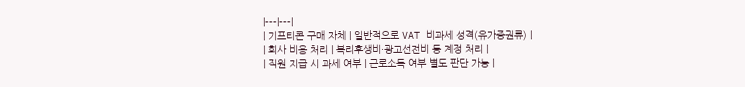|---|---|
| 기프티콘 구매 자체 | 일반적으로 VAT 비과세 성격(유가증권류) |
| 회사 비용 처리 | 복리후생비·광고선전비 등 계정 처리 |
| 직원 지급 시 과세 여부 | 근로소득 여부 별도 판단 가능 |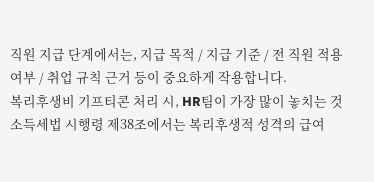직원 지급 단계에서는, 지급 목적 / 지급 기준 / 전 직원 적용 여부 / 취업 규칙 근거 등이 중요하게 작용합니다.
복리후생비 기프티콘 처리 시, HR팀이 가장 많이 놓치는 것
소득세법 시행령 제38조에서는 복리후생적 성격의 급여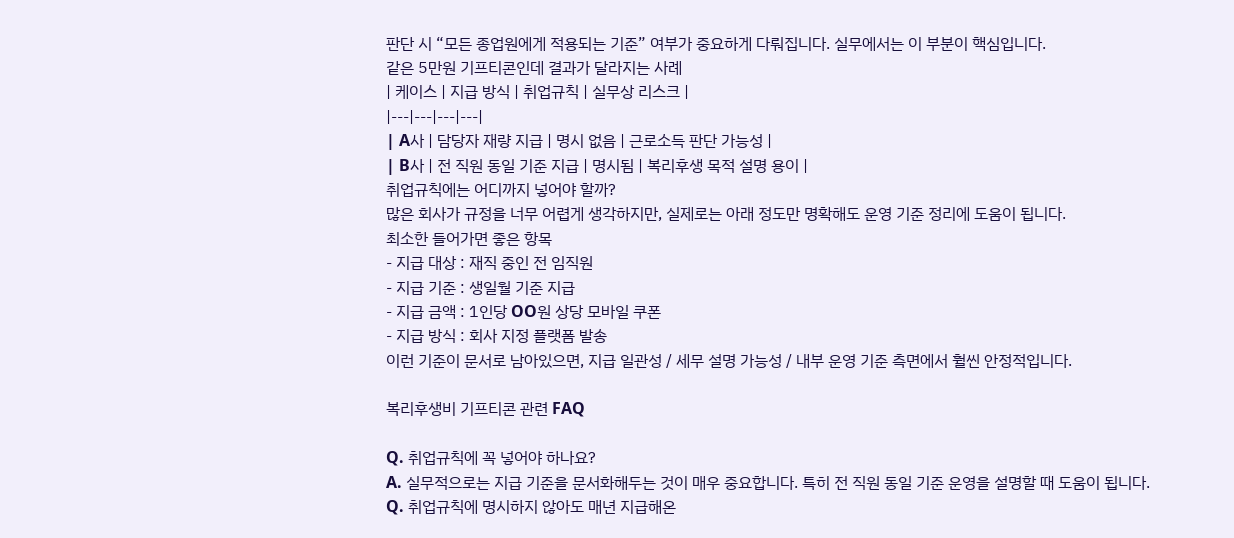판단 시 “모든 종업원에게 적용되는 기준” 여부가 중요하게 다뤄집니다. 실무에서는 이 부분이 핵심입니다.
같은 5만원 기프티콘인데 결과가 달라지는 사례
| 케이스 | 지급 방식 | 취업규칙 | 실무상 리스크 |
|---|---|---|---|
| A사 | 담당자 재량 지급 | 명시 없음 | 근로소득 판단 가능성 |
| B사 | 전 직원 동일 기준 지급 | 명시됨 | 복리후생 목적 설명 용이 |
취업규칙에는 어디까지 넣어야 할까?
많은 회사가 규정을 너무 어렵게 생각하지만, 실제로는 아래 정도만 명확해도 운영 기준 정리에 도움이 됩니다.
최소한 들어가면 좋은 항목
- 지급 대상 : 재직 중인 전 임직원
- 지급 기준 : 생일월 기준 지급
- 지급 금액 : 1인당 OO원 상당 모바일 쿠폰
- 지급 방식 : 회사 지정 플랫폼 발송
이런 기준이 문서로 남아있으면, 지급 일관성 / 세무 설명 가능성 / 내부 운영 기준 측면에서 훨씬 안정적입니다.

복리후생비 기프티콘 관련 FAQ

Q. 취업규칙에 꼭 넣어야 하나요?
A. 실무적으로는 지급 기준을 문서화해두는 것이 매우 중요합니다. 특히 전 직원 동일 기준 운영을 설명할 때 도움이 됩니다.
Q. 취업규칙에 명시하지 않아도 매년 지급해온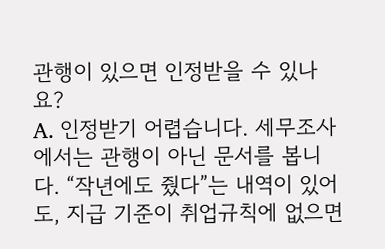관행이 있으면 인정받을 수 있나요?
A. 인정받기 어렵습니다. 세무조사에서는 관행이 아닌 문서를 봅니다. “작년에도 줬다”는 내역이 있어도, 지급 기준이 취업규칙에 없으면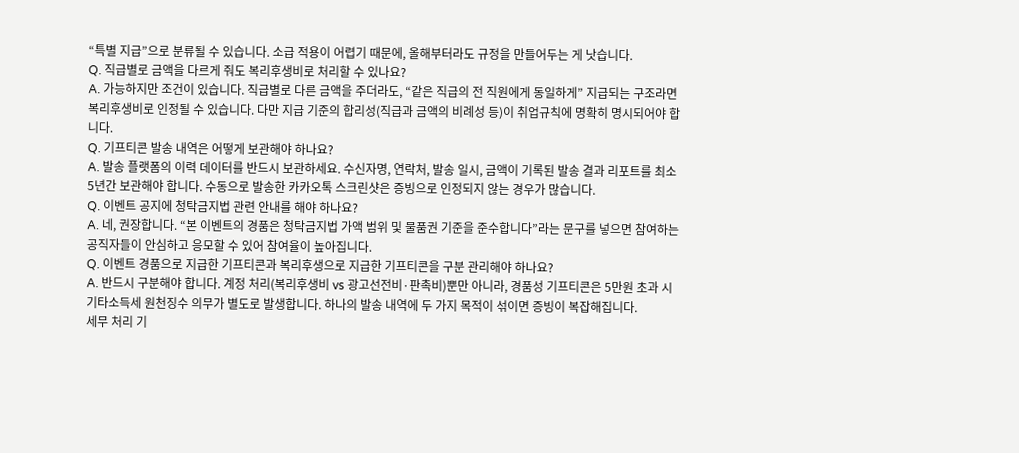“특별 지급”으로 분류될 수 있습니다. 소급 적용이 어렵기 때문에, 올해부터라도 규정을 만들어두는 게 낫습니다.
Q. 직급별로 금액을 다르게 줘도 복리후생비로 처리할 수 있나요?
A. 가능하지만 조건이 있습니다. 직급별로 다른 금액을 주더라도, “같은 직급의 전 직원에게 동일하게” 지급되는 구조라면 복리후생비로 인정될 수 있습니다. 다만 지급 기준의 합리성(직급과 금액의 비례성 등)이 취업규칙에 명확히 명시되어야 합니다.
Q. 기프티콘 발송 내역은 어떻게 보관해야 하나요?
A. 발송 플랫폼의 이력 데이터를 반드시 보관하세요. 수신자명, 연락처, 발송 일시, 금액이 기록된 발송 결과 리포트를 최소 5년간 보관해야 합니다. 수동으로 발송한 카카오톡 스크린샷은 증빙으로 인정되지 않는 경우가 많습니다.
Q. 이벤트 공지에 청탁금지법 관련 안내를 해야 하나요?
A. 네, 권장합니다. “본 이벤트의 경품은 청탁금지법 가액 범위 및 물품권 기준을 준수합니다”라는 문구를 넣으면 참여하는 공직자들이 안심하고 응모할 수 있어 참여율이 높아집니다.
Q. 이벤트 경품으로 지급한 기프티콘과 복리후생으로 지급한 기프티콘을 구분 관리해야 하나요?
A. 반드시 구분해야 합니다. 계정 처리(복리후생비 vs 광고선전비·판촉비)뿐만 아니라, 경품성 기프티콘은 5만원 초과 시 기타소득세 원천징수 의무가 별도로 발생합니다. 하나의 발송 내역에 두 가지 목적이 섞이면 증빙이 복잡해집니다.
세무 처리 기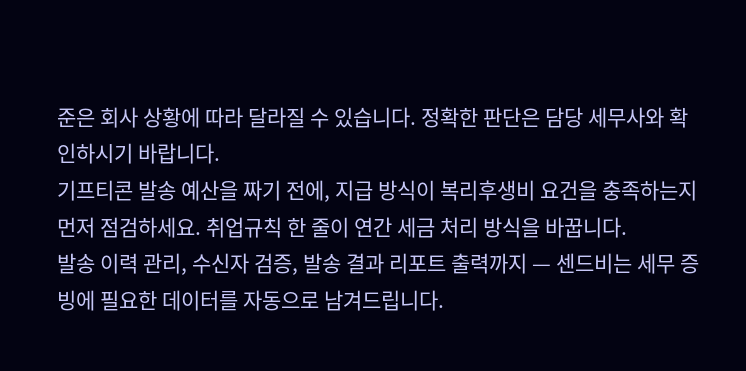준은 회사 상황에 따라 달라질 수 있습니다. 정확한 판단은 담당 세무사와 확인하시기 바랍니다.
기프티콘 발송 예산을 짜기 전에, 지급 방식이 복리후생비 요건을 충족하는지 먼저 점검하세요. 취업규칙 한 줄이 연간 세금 처리 방식을 바꿉니다.
발송 이력 관리, 수신자 검증, 발송 결과 리포트 출력까지 — 센드비는 세무 증빙에 필요한 데이터를 자동으로 남겨드립니다.